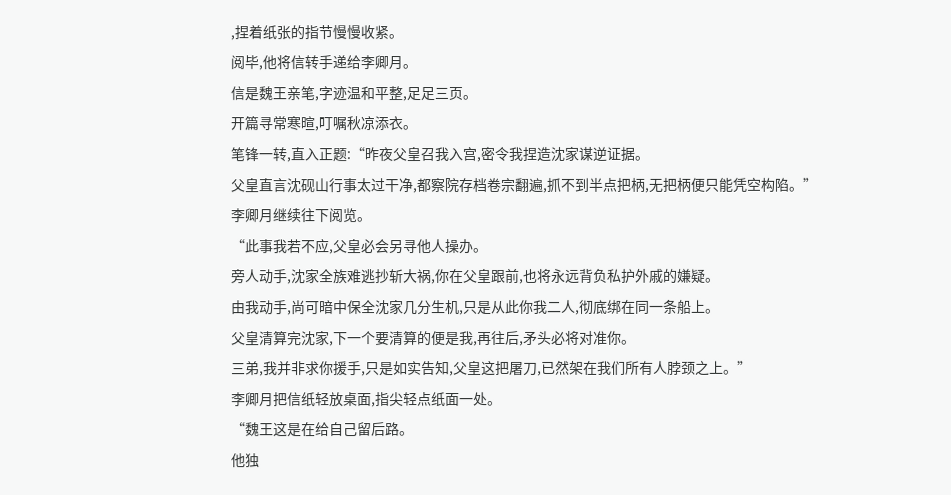,捏着纸张的指节慢慢收紧。
阅毕,他将信转手递给李卿月。
信是魏王亲笔,字迹温和平整,足足三页。
开篇寻常寒暄,叮嘱秋凉添衣。
笔锋一转,直入正题:“昨夜父皇召我入宫,密令我捏造沈家谋逆证据。
父皇直言沈砚山行事太过干净,都察院存档卷宗翻遍,抓不到半点把柄,无把柄便只能凭空构陷。”
李卿月继续往下阅览。
“此事我若不应,父皇必会另寻他人操办。
旁人动手,沈家全族难逃抄斩大祸,你在父皇跟前,也将永远背负私护外戚的嫌疑。
由我动手,尚可暗中保全沈家几分生机,只是从此你我二人,彻底绑在同一条船上。
父皇清算完沈家,下一个要清算的便是我,再往后,矛头必将对准你。
三弟,我并非求你援手,只是如实告知,父皇这把屠刀,已然架在我们所有人脖颈之上。”
李卿月把信纸轻放桌面,指尖轻点纸面一处。
“魏王这是在给自己留后路。
他独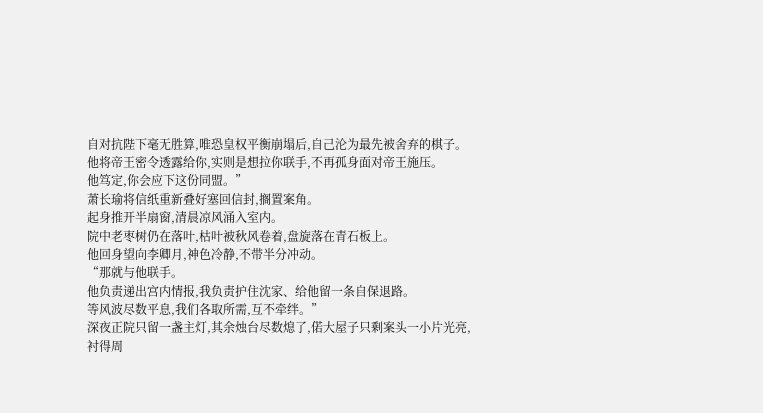自对抗陛下毫无胜算,唯恐皇权平衡崩塌后,自己沦为最先被舍弃的棋子。
他将帝王密令透露给你,实则是想拉你联手,不再孤身面对帝王施压。
他笃定,你会应下这份同盟。”
萧长瑜将信纸重新叠好塞回信封,搁置案角。
起身推开半扇窗,清晨凉风涌入室内。
院中老枣树仍在落叶,枯叶被秋风卷着,盘旋落在青石板上。
他回身望向李卿月,神色冷静,不带半分冲动。
“那就与他联手。
他负责递出宫内情报,我负责护住沈家、给他留一条自保退路。
等风波尽数平息,我们各取所需,互不牵绊。”
深夜正院只留一盏主灯,其余烛台尽数熄了,偌大屋子只剩案头一小片光亮,衬得周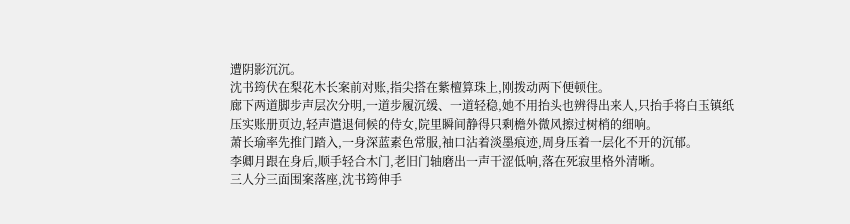遭阴影沉沉。
沈书筠伏在梨花木长案前对账,指尖搭在紫檀算珠上,刚拨动两下便顿住。
廊下两道脚步声层次分明,一道步履沉缓、一道轻稳,她不用抬头也辨得出来人,只抬手将白玉镇纸压实账册页边,轻声遣退伺候的侍女,院里瞬间静得只剩檐外微风擦过树梢的细响。
萧长瑜率先推门踏入,一身深蓝素色常服,袖口沾着淡墨痕迹,周身压着一层化不开的沉郁。
李卿月跟在身后,顺手轻合木门,老旧门轴磨出一声干涩低响,落在死寂里格外清晰。
三人分三面围案落座,沈书筠伸手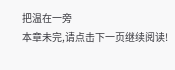把温在一旁
本章未完,请点击下一页继续阅读!